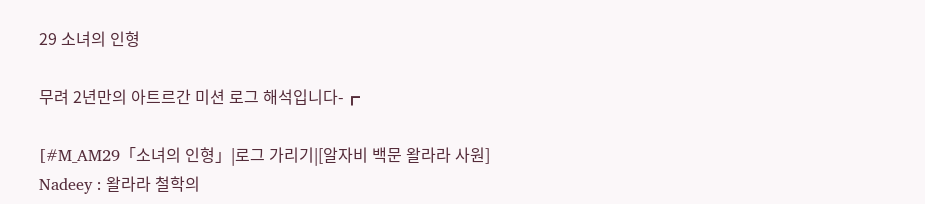29 소녀의 인형

무려 2년만의 아트르간 미션 로그 해석입니다-┏

[#M_AM29「소녀의 인형」|로그 가리기|[알자비 백문 왈라라 사원]
Nadeey : 왈라라 철학의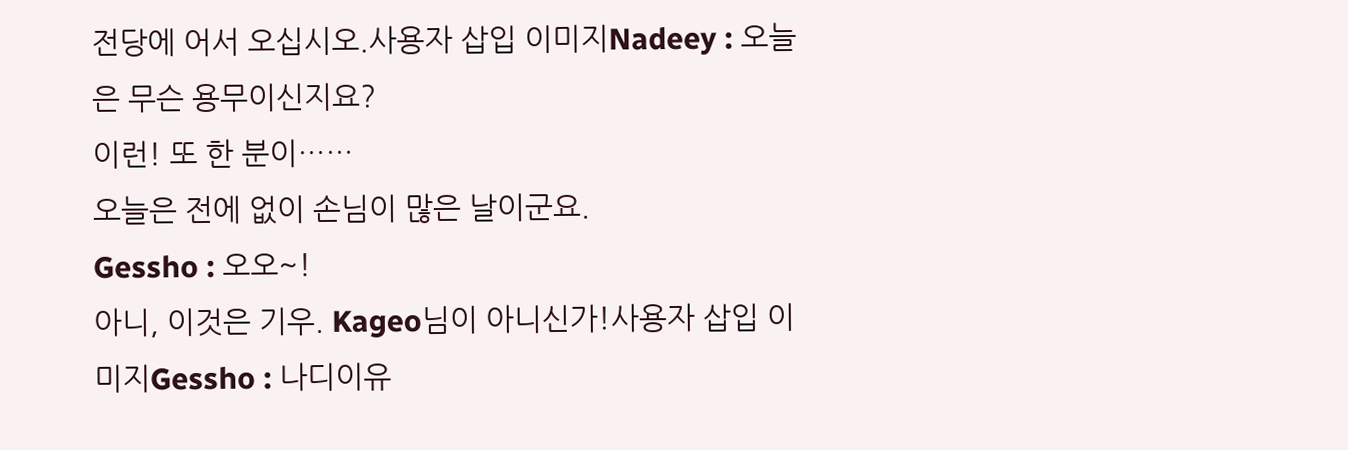전당에 어서 오십시오.사용자 삽입 이미지Nadeey : 오늘은 무슨 용무이신지요?
이런! 또 한 분이……
오늘은 전에 없이 손님이 많은 날이군요.
Gessho : 오오~!
아니, 이것은 기우. Kageo님이 아니신가!사용자 삽입 이미지Gessho : 나디이유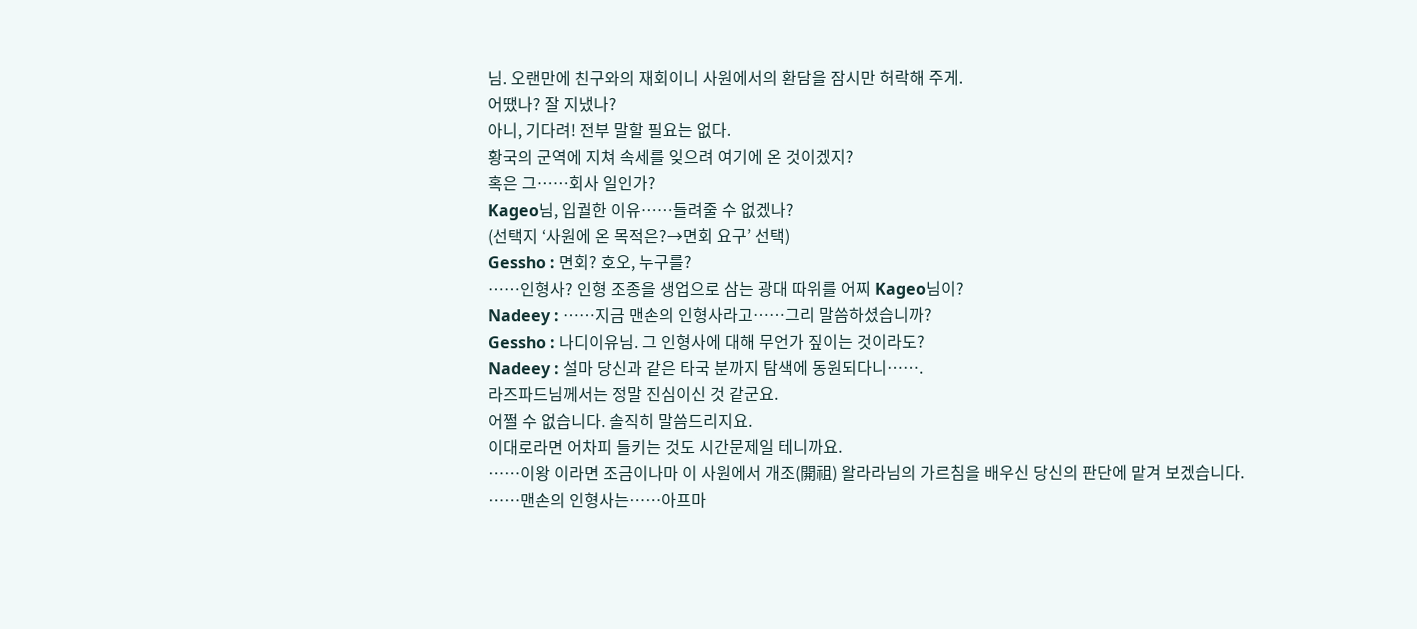님. 오랜만에 친구와의 재회이니 사원에서의 환담을 잠시만 허락해 주게.
어땠나? 잘 지냈나?
아니, 기다려! 전부 말할 필요는 없다.
황국의 군역에 지쳐 속세를 잊으려 여기에 온 것이겠지?
혹은 그……회사 일인가?
Kageo님, 입궐한 이유……들려줄 수 없겠나?
(선택지 ‘사원에 온 목적은?→면회 요구’ 선택)
Gessho : 면회? 호오, 누구를?
……인형사? 인형 조종을 생업으로 삼는 광대 따위를 어찌 Kageo님이?
Nadeey : ……지금 맨손의 인형사라고……그리 말씀하셨습니까?
Gessho : 나디이유님. 그 인형사에 대해 무언가 짚이는 것이라도?
Nadeey : 설마 당신과 같은 타국 분까지 탐색에 동원되다니…….
라즈파드님께서는 정말 진심이신 것 같군요.
어쩔 수 없습니다. 솔직히 말씀드리지요.
이대로라면 어차피 들키는 것도 시간문제일 테니까요.
……이왕 이라면 조금이나마 이 사원에서 개조(開祖) 왈라라님의 가르침을 배우신 당신의 판단에 맡겨 보겠습니다.
……맨손의 인형사는……아프마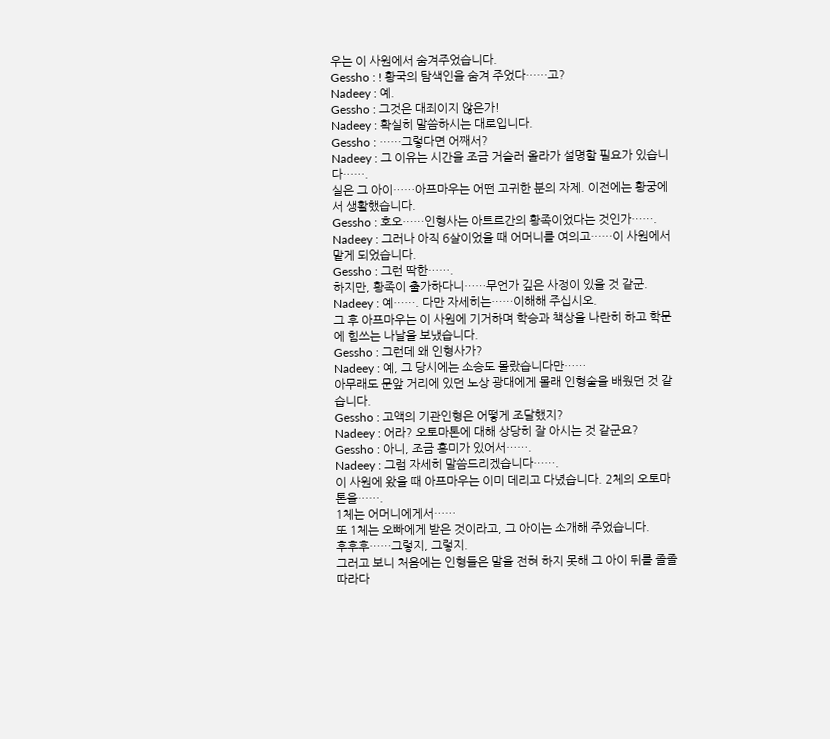우는 이 사원에서 숨겨주었습니다.
Gessho : ! 황국의 탐색인을 숨겨 주었다……고?
Nadeey : 예.
Gessho : 그것은 대죄이지 않은가!
Nadeey : 확실히 말씀하시는 대로입니다.
Gessho : ……그렇다면 어째서?
Nadeey : 그 이유는 시간을 조금 거슬러 올라가 설명할 필요가 있습니다…….
실은 그 아이……아프마우는 어떤 고귀한 분의 자제. 이전에는 황궁에서 생활했습니다.
Gessho : 호오……인형사는 아트르간의 황족이었다는 것인가…….
Nadeey : 그러나 아직 6살이었을 때 어머니를 여의고……이 사원에서 맡게 되었습니다.
Gessho : 그런 딱한…….
하지만, 황족이 출가하다니……무언가 깊은 사정이 있을 것 같군.
Nadeey : 예……. 다만 자세히는……이해해 주십시오.
그 후 아프마우는 이 사원에 기거하며 학승과 책상을 나란히 하고 학문에 힘쓰는 나날을 보냈습니다.
Gessho : 그런데 왜 인형사가?
Nadeey : 예, 그 당시에는 소승도 몰랐습니다만……
아무래도 문앞 거리에 있던 노상 광대에게 몰래 인형술을 배웠던 것 같습니다.
Gessho : 고액의 기관인형은 어떻게 조달했지?
Nadeey : 어라? 오토마톤에 대해 상당히 잘 아시는 것 같군요?
Gessho : 아니, 조금 흥미가 있어서…….
Nadeey : 그럼 자세히 말씀드리겠습니다…….
이 사원에 왔을 때 아프마우는 이미 데리고 다녔습니다. 2체의 오토마톤을…….
1체는 어머니에게서……
또 1체는 오빠에게 받은 것이라고, 그 아이는 소개해 주었습니다.
후후후……그렇지, 그렇지.
그러고 보니 처음에는 인형들은 말을 전혀 하지 못해 그 아이 뒤를 졸졸 따라다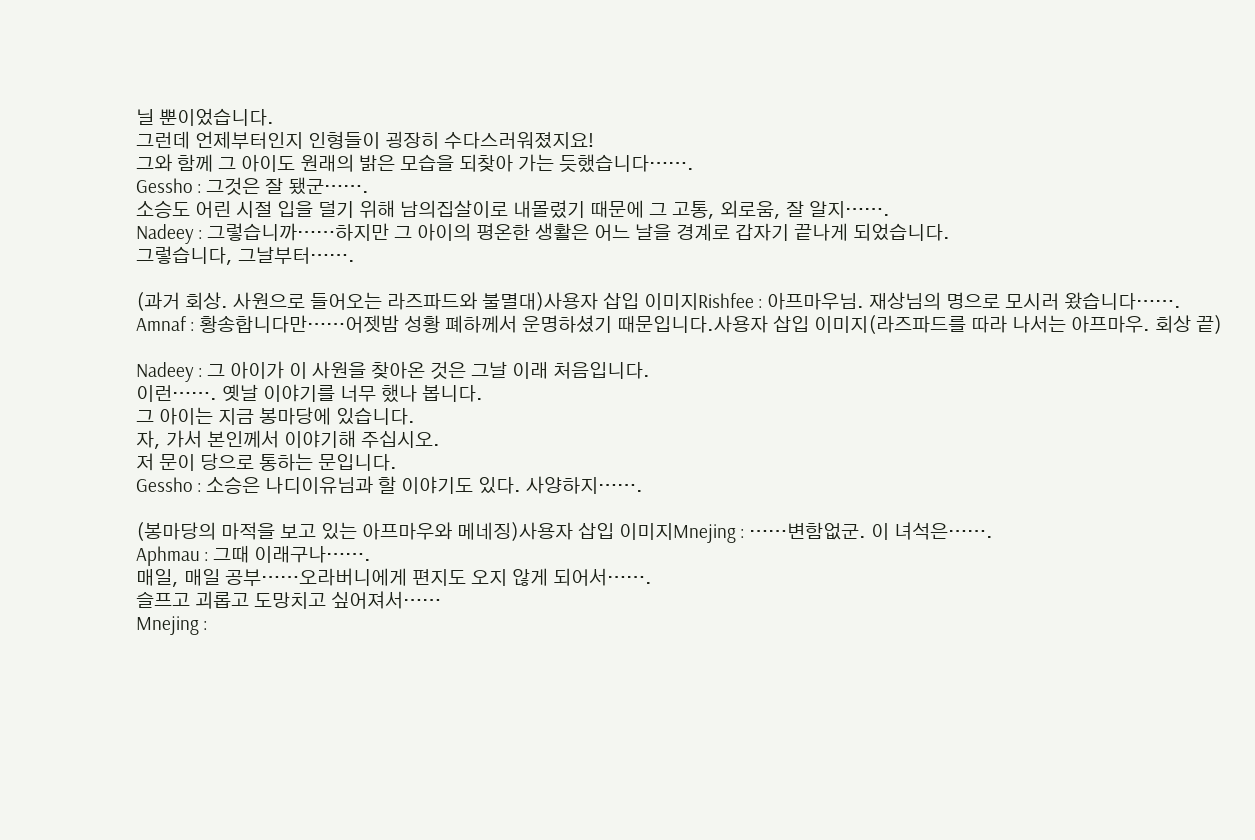닐 뿐이었습니다.
그런데 언제부터인지 인형들이 굉장히 수다스러워졌지요!
그와 함께 그 아이도 원래의 밝은 모습을 되찾아 가는 듯했습니다…….
Gessho : 그것은 잘 됐군…….
소승도 어린 시절 입을 덜기 위해 남의집살이로 내몰렸기 때문에 그 고통, 외로움, 잘 알지…….
Nadeey : 그렇습니까……하지만 그 아이의 평온한 생활은 어느 날을 경계로 갑자기 끝나게 되었습니다.
그렇습니다, 그날부터…….

(과거 회상. 사원으로 들어오는 라즈파드와 불멸대)사용자 삽입 이미지Rishfee : 아프마우님. 재상님의 명으로 모시러 왔습니다…….
Amnaf : 황송합니다만……어젯밤 성황 폐하께서 운명하셨기 때문입니다.사용자 삽입 이미지(라즈파드를 따라 나서는 아프마우. 회상 끝)

Nadeey : 그 아이가 이 사원을 찾아온 것은 그날 이래 처음입니다.
이런……. 옛날 이야기를 너무 했나 봅니다.
그 아이는 지금 봉마당에 있습니다.
자, 가서 본인께서 이야기해 주십시오.
저 문이 당으로 통하는 문입니다.
Gessho : 소승은 나디이유님과 할 이야기도 있다. 사양하지…….

(봉마당의 마적을 보고 있는 아프마우와 메네징)사용자 삽입 이미지Mnejing : ……변함없군. 이 녀석은…….
Aphmau : 그때 이래구나…….
매일, 매일 공부……오라버니에게 편지도 오지 않게 되어서…….
슬프고 괴롭고 도망치고 싶어져서……
Mnejing :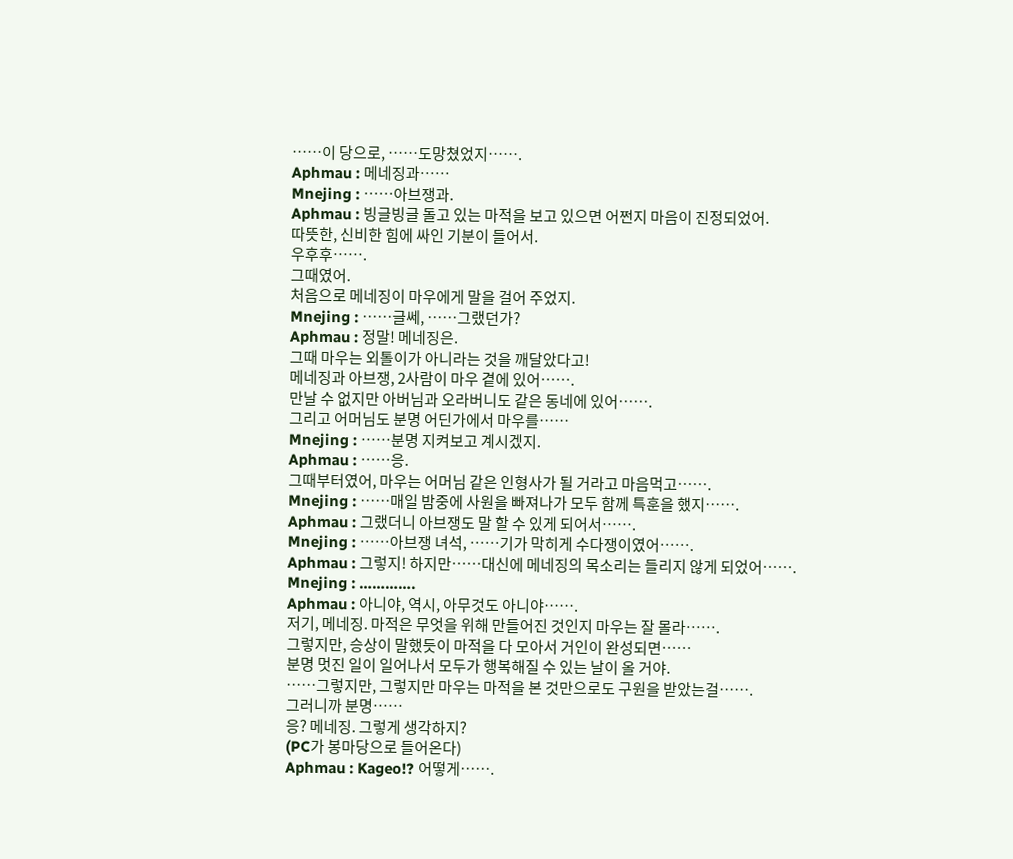……이 당으로, ……도망쳤었지…….
Aphmau : 메네징과……
Mnejing : ……아브쟁과.
Aphmau : 빙글빙글 돌고 있는 마적을 보고 있으면 어쩐지 마음이 진정되었어.
따뜻한, 신비한 힘에 싸인 기분이 들어서.
우후후…….
그때였어.
처음으로 메네징이 마우에게 말을 걸어 주었지.
Mnejing : ……글쎄, ……그랬던가?
Aphmau : 정말! 메네징은.
그때 마우는 외톨이가 아니라는 것을 깨달았다고!
메네징과 아브쟁, 2사람이 마우 곁에 있어…….
만날 수 없지만 아버님과 오라버니도 같은 동네에 있어…….
그리고 어머님도 분명 어딘가에서 마우를……
Mnejing : ……분명 지켜보고 계시겠지.
Aphmau : ……응.
그때부터였어, 마우는 어머님 같은 인형사가 될 거라고 마음먹고…….
Mnejing : ……매일 밤중에 사원을 빠져나가 모두 함께 특훈을 했지…….
Aphmau : 그랬더니 아브쟁도 말 할 수 있게 되어서…….
Mnejing : ……아브쟁 녀석, ……기가 막히게 수다쟁이였어…….
Aphmau : 그렇지! 하지만……대신에 메네징의 목소리는 들리지 않게 되었어…….
Mnejing : ………….
Aphmau : 아니야, 역시, 아무것도 아니야…….
저기, 메네징. 마적은 무엇을 위해 만들어진 것인지 마우는 잘 몰라…….
그렇지만, 승상이 말했듯이 마적을 다 모아서 거인이 완성되면……
분명 멋진 일이 일어나서 모두가 행복해질 수 있는 날이 올 거야.
……그렇지만, 그렇지만 마우는 마적을 본 것만으로도 구원을 받았는걸…….
그러니까 분명……
응? 메네징. 그렇게 생각하지?
(PC가 봉마당으로 들어온다)
Aphmau : Kageo!? 어떻게…….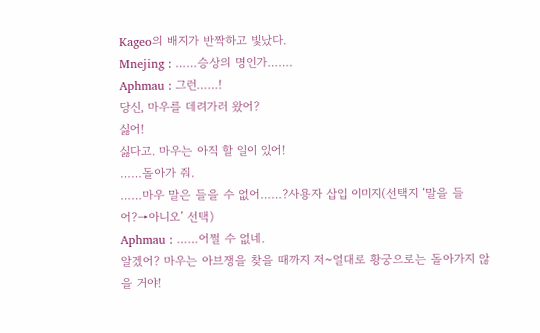Kageo의 배지가 반짝하고 빛났다.
Mnejing : ……승상의 명인가…….
Aphmau : 그런……!
당신, 마우를 데려가러 왔어?
싫어!
싫다고. 마우는 아직 할 일이 있어!
……돌아가 줘.
……마우 말은 들을 수 없어……?사용자 삽입 이미지(선택지 ‘말을 들어?→아니오’ 선택)
Aphmau : ……어쩔 수 없네.
알겠어? 마우는 아브쟁을 찾을 때까지 저~얼대로 황궁으로는 돌아가지 않을 거야!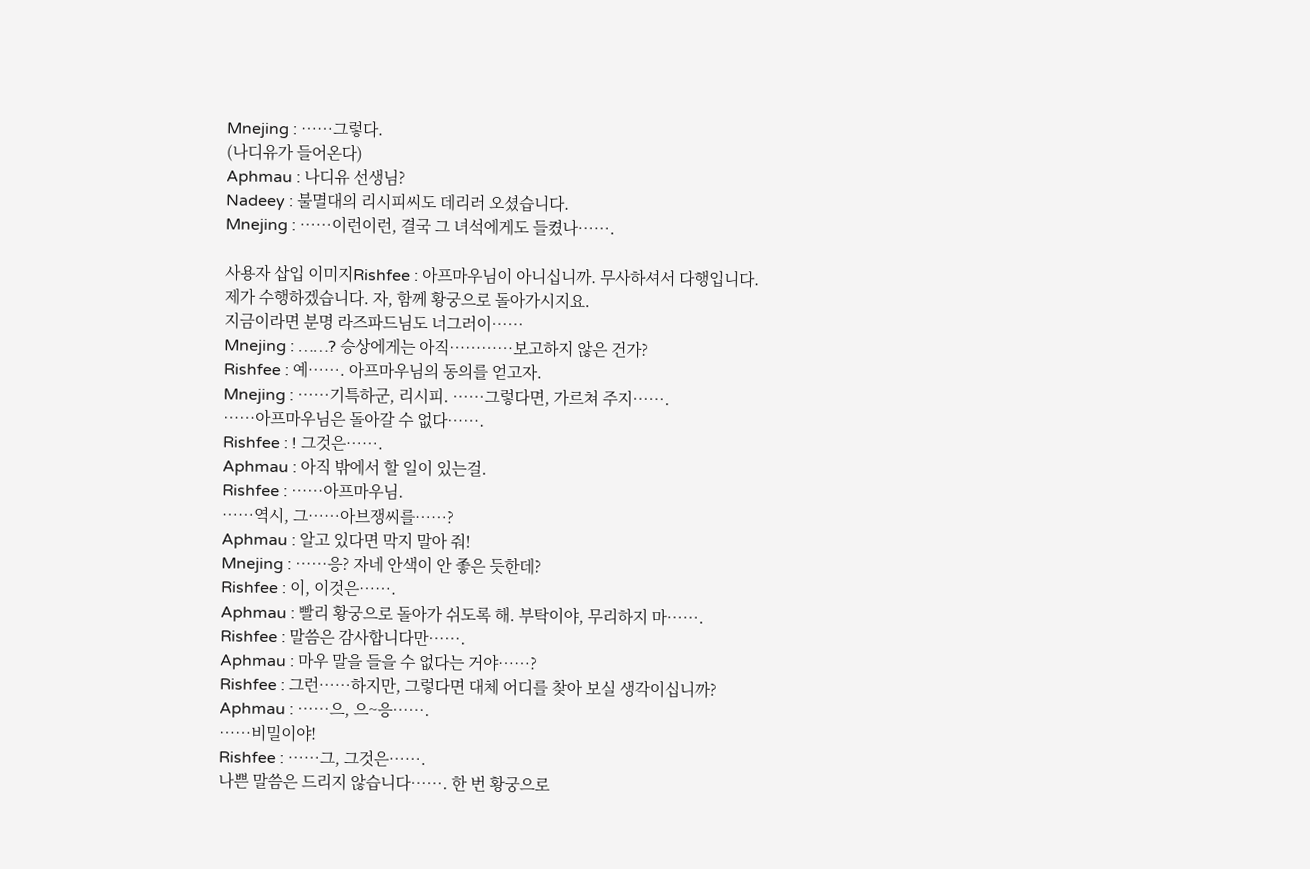Mnejing : ……그렇다.
(나디유가 들어온다)
Aphmau : 나디유 선생님?
Nadeey : 불멸대의 리시피씨도 데리러 오셨습니다.
Mnejing : ……이런이런, 결국 그 녀석에게도 들켰나…….

사용자 삽입 이미지Rishfee : 아프마우님이 아니십니까. 무사하셔서 다행입니다.
제가 수행하겠습니다. 자, 함께 황궁으로 돌아가시지요.
지금이라면 분명 라즈파드님도 너그러이……
Mnejing : ……? 승상에게는 아직…………보고하지 않은 건가?
Rishfee : 예……. 아프마우님의 동의를 얻고자.
Mnejing : ……기특하군, 리시피. ……그렇다면, 가르쳐 주지…….
……아프마우님은 돌아갈 수 없다…….
Rishfee : ! 그것은…….
Aphmau : 아직 밖에서 할 일이 있는걸.
Rishfee : ……아프마우님.
……역시, 그……아브쟁씨를……?
Aphmau : 알고 있다면 막지 말아 줘!
Mnejing : ……응? 자네 안색이 안 좋은 듯한데?
Rishfee : 이, 이것은…….
Aphmau : 빨리 황궁으로 돌아가 쉬도록 해. 부탁이야, 무리하지 마…….
Rishfee : 말씀은 감사합니다만…….
Aphmau : 마우 말을 들을 수 없다는 거야……?
Rishfee : 그런……하지만, 그렇다면 대체 어디를 찾아 보실 생각이십니까?
Aphmau : ……으, 으~응…….
……비밀이야!
Rishfee : ……그, 그것은…….
나쁜 말씀은 드리지 않습니다……. 한 번 황궁으로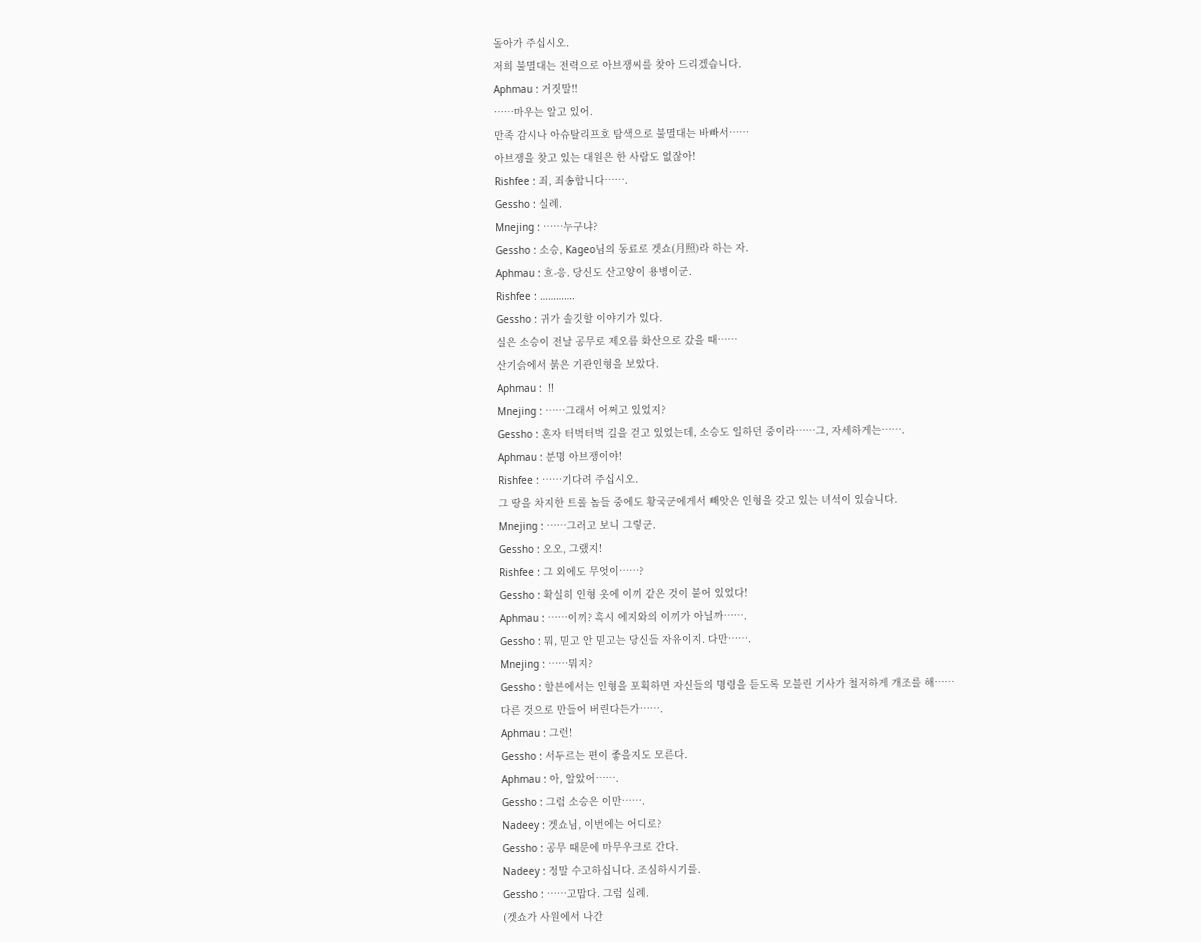돌아가 주십시오.
저희 불멸대는 전력으로 아브쟁씨를 찾아 드리겠습니다.
Aphmau : 거짓말!!
……마우는 알고 있어.
만족 감시나 아슈탈리프호 탐색으로 불멸대는 바빠서……
아브쟁을 찾고 있는 대원은 한 사람도 없잖아!
Rishfee : 죄, 죄송합니다…….
Gessho : 실례.
Mnejing : ……누구냐?
Gessho : 소승, Kageo님의 동료로 겟쇼(月照)라 하는 자.
Aphmau : 흐-응. 당신도 산고양이 용병이군.
Rishfee : ………….
Gessho : 귀가 솔깃할 이야기가 있다.
실은 소승이 전날 공무로 제오름 화산으로 갔을 때……
산기슭에서 붉은 기관인형을 보았다.
Aphmau :  !!
Mnejing : ……그래서 어쩌고 있었지?
Gessho : 혼자 터벅터벅 길을 걷고 있었는데, 소승도 일하던 중이라……그, 자세하게는…….
Aphmau : 분명 아브쟁이야!
Rishfee : ……기다려 주십시오.
그 땅을 차지한 트롤 놈들 중에도 황국군에게서 빼앗은 인형을 갖고 있는 녀석이 있습니다.
Mnejing : ……그러고 보니 그렇군.
Gessho : 오오, 그랬지!
Rishfee : 그 외에도 무엇이……?
Gessho : 확실히 인형 옷에 이끼 같은 것이 붙어 있었다!
Aphmau : ……이끼? 혹시 에지와의 이끼가 아닐까…….
Gessho : 뭐, 믿고 안 믿고는 당신들 자유이지. 다만…….
Mnejing : ……뭐지?
Gessho : 할븐에서는 인형을 포획하면 자신들의 명령을 듣도록 모블린 기사가 철저하게 개조를 해……
다른 것으로 만들어 버린다든가…….
Aphmau : 그런!
Gessho : 서두르는 편이 좋을지도 모른다.
Aphmau : 아, 알았어…….
Gessho : 그럼 소승은 이만…….
Nadeey : 겟쇼님, 이번에는 어디로?
Gessho : 공무 때문에 마무우크로 간다.
Nadeey : 정말 수고하십니다. 조심하시기를.
Gessho : ……고맙다. 그럼 실례.
(겟쇼가 사원에서 나간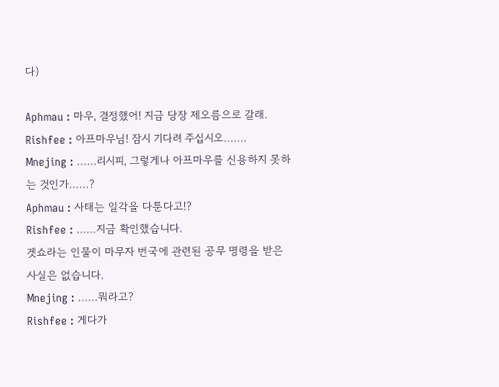다)

Aphmau : 마우, 결정했어! 지금 당장 제오름으로 갈래.
Rishfee : 아프마우님! 잠시 기다려 주십시오…….
Mnejing : ……리시피, 그렇게나 아프마우를 신용하지 못하는 것인가……?
Aphmau : 사태는 일각을 다툰다고!?
Rishfee : ……지금 확인했습니다.
겟쇼라는 인물이 마무자 번국에 관련된 공무 명령을 받은 사실은 없습니다.
Mnejing : ……뭐라고?
Rishfee : 게다가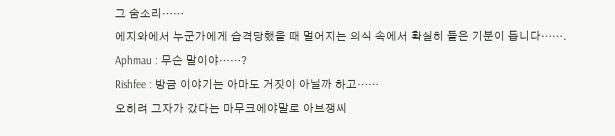그 숨소리……
에지와에서 누군가에게 습격당했을 때 멀어지는 의식 속에서 확실히 들은 기분이 듭니다…….
Aphmau : 무슨 말이야……?
Rishfee : 방금 이야기는 아마도 거짓이 아닐까 하고……
오히려 그자가 갔다는 마무크에야말로 아브쟁씨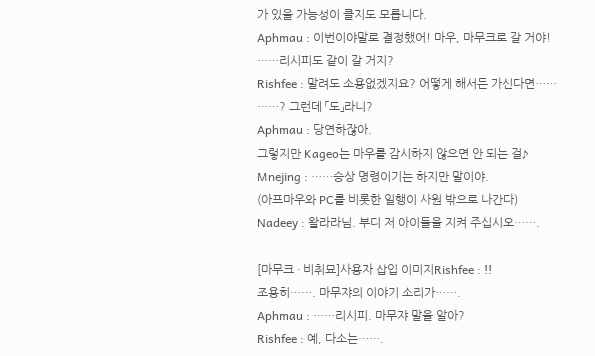가 있을 가능성이 클지도 모릅니다.
Aphmau : 이번이야말로 결정했어! 마우, 마무크로 갈 거야!
……리시피도 같이 갈 거지?
Rishfee : 말려도 소용없겠지요? 어떻게 해서든 가신다면……
……? 그런데 「도」라니?
Aphmau : 당연하잖아.
그렇지만 Kageo는 마우를 감시하지 않으면 안 되는 걸♪
Mnejing : ……승상 명령이기는 하지만 말이야.
(아프마우와 PC를 비롯한 일행이 사원 밖으로 나간다)
Nadeey : 왈라라님. 부디 저 아이들을 지켜 주십시오…….

[마무크 · 비취묘]사용자 삽입 이미지Rishfee : !!
조용히……. 마무쟈의 이야기 소리가…….
Aphmau : ……리시피. 마무쟈 말을 알아?
Rishfee : 예, 다소는…….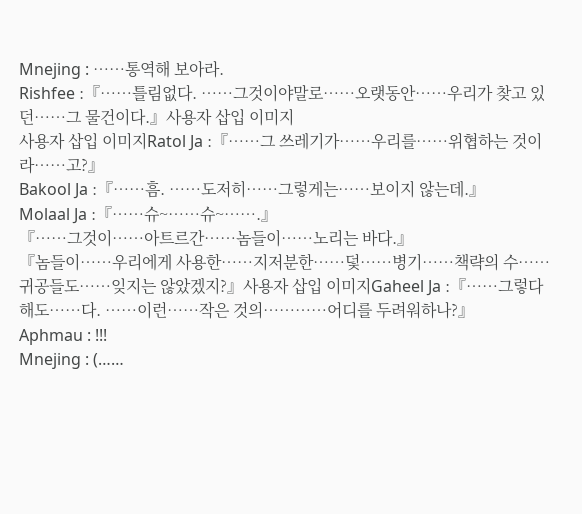Mnejing : ……통역해 보아라.
Rishfee :『……틀림없다. ……그것이야말로……오랫동안……우리가 찾고 있던……그 물건이다.』사용자 삽입 이미지
사용자 삽입 이미지Ratol Ja :『……그 쓰레기가……우리를……위협하는 것이라……고?』
Bakool Ja :『……흠. ……도저히……그렇게는……보이지 않는데.』
Molaal Ja :『……슈~……슈~…….』
『……그것이……아트르간……놈들이……노리는 바다.』
『놈들이……우리에게 사용한……지저분한……덫……병기……책략의 수……귀공들도……잊지는 않았겠지?』사용자 삽입 이미지Gaheel Ja :『……그렇다 해도……다. ……이런……작은 것의…………어디를 두려워하나?』
Aphmau : !!!
Mnejing : (……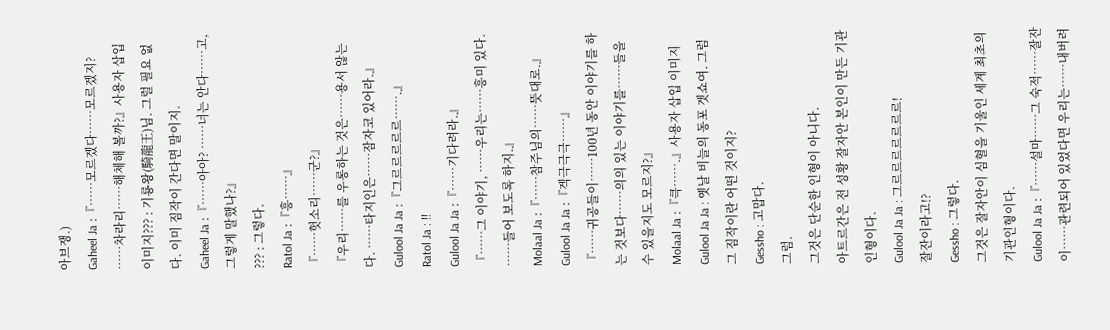아브쟁.)
Gaheel Ja :『……모르겠다……모르겠지? ……차라리……해체해 볼까?』사용자 삽입 이미지??? : 기룡왕(騎龍王)님. 그럴 필요 없다. 이미 짐작이 간다면 말이지.
Gaheel Ja :『……아아? ……너는 안다……고, 그렇게 말했나?』
??? : 그렇다.
Ratol Ja :『흥……』
『……헛소리……군?』
『우리……를 우롱하는 것은……용서 않는다. ……타지인은……잠자코 있어라.』
Gulool Ja Ja :『그르르르르르…….』
Ratol Ja : !!
Gulool Ja Ja :『……기다려라.』
『……그 이야기, ……우리는……흥미 있다. ……들어 보도록 하지.』
Molaal Ja :『……참주님의……뜻대로.』
Gulool Ja Ja :『겍극극극……』
『……귀공들이……100년 동안 이야기를 하는 것보다……의의 있는 이야기를……들을 수 있을지도 모르지?』
Molaal Ja :『큭…….』사용자 삽입 이미지Gulool Ja Ja : 옛날 비늘의 동포 겟쇼여. 그럼 그 짐작이란 어떤 것이지?
Gessho : 고맙다.
그럼.
그것은 단순한 인형이 아니다.
아트르간은 전 성황 잘자안 본인이 만든 기관인형이다.
Gulool Ja Ja : 그르르르르르르르!
잘잔이라고!?
Gessho : 그렇다.
그것은 잘자안이 심혈을 기울인 세계 최초의 기관인형이다.
Gulool Ja Ja :『……설마……그 숙적……잘잔이……관련되어 있었다면 우리는……내버려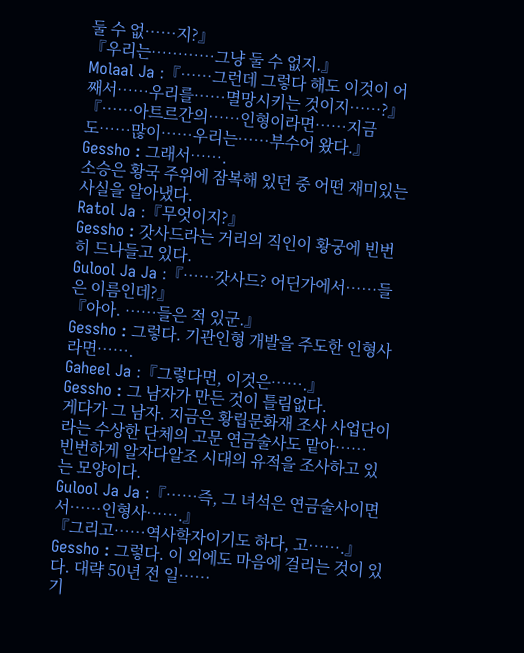둘 수 없……지?』
『우리는…………그냥 둘 수 없지.』
Molaal Ja :『……그런데 그렇다 해도 이것이 어째서……우리를……멸망시키는 것이지……?』
『……아트르간의……인형이라면……지금도……많이……우리는……부수어 왔다.』
Gessho : 그래서…….
소승은 황국 주위에 잠복해 있던 중 어떤 재미있는 사실을 알아냈다.
Ratol Ja :『무엇이지?』
Gessho : 갓사드라는 거리의 직인이 황궁에 빈번히 드나들고 있다.
Gulool Ja Ja :『……갓사드? 어딘가에서……들은 이름인데?』
『아아. ……들은 적 있군.』
Gessho : 그렇다. 기관인형 개발을 주도한 인형사라면…….
Gaheel Ja :『그렇다면, 이것은…….』
Gessho : 그 남자가 만든 것이 틀림없다.
게다가 그 남자. 지금은 황립문화재 조사 사업단이라는 수상한 단체의 고문 연금술사도 맡아……
빈번하게 알자다알조 시대의 유적을 조사하고 있는 모양이다.
Gulool Ja Ja :『……즉, 그 녀석은 연금술사이면서……인형사…….』
『그리고……역사학자이기도 하다, 고…….』
Gessho : 그렇다. 이 외에도 마음에 걸리는 것이 있다. 대략 50년 전 일……
기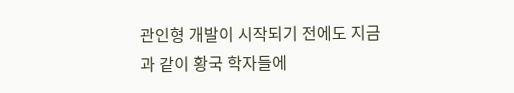관인형 개발이 시작되기 전에도 지금과 같이 황국 학자들에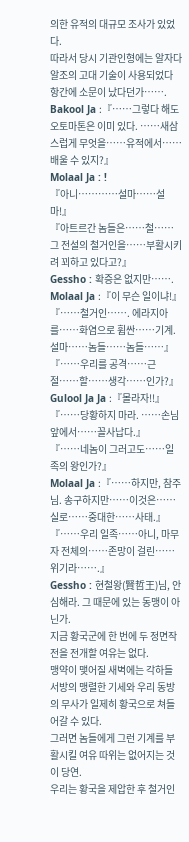의한 유적의 대규모 조사가 있었다.
따라서 당시 기관인형에는 알자다알조의 고대 기술이 사용되었다 항간에 소문이 났다던가…….
Bakool Ja :『……그렇다 해도 오토마톤은 이미 있다. ……새삼스럽게 무엇을……유적에서……배울 수 있지?』
Molaal Ja : !
『아니…………설마……설마!』
『아트르간 놈들은……철……그 전설의 철거인을……부활시키려 꾀하고 있다고?』
Gessho : 확증은 없지만…….
Molaal Ja :『이 무슨 일이냐!』
『……철거인……. 에라지아를……화염으로 휩싼……기계. 설마……놈들……놈들……』
『……우리를 공격……근절……할……생각……인가?』
Gulool Ja Ja :『몰라자!!』
『……당황하지 마라. ……손님 앞에서……꼴사납다.』
『……네놈이 그러고도……일족의 왕인가?』
Molaal Ja :『……하지만, 참주님. 송구하지만……이것은……실로……중대한……사태.』
『……우리 일족……아니, 마무자 전체의……존망이 걸린……위기라…….』
Gessho : 현철왕(賢哲王)님, 안심해라. 그 때문에 있는 동맹이 아닌가.
지금 황국군에 한 번에 두 정면작전을 전개할 여유는 없다.
맹약이 맺어질 새벽에는 각하들 서방의 맹렬한 기세와 우리 동방의 무사가 일제히 황국으로 쳐들어갈 수 있다.
그러면 놈들에게 그런 기계를 부활시킬 여유 따위는 없어지는 것이 당연.
우리는 황국을 제압한 후 철거인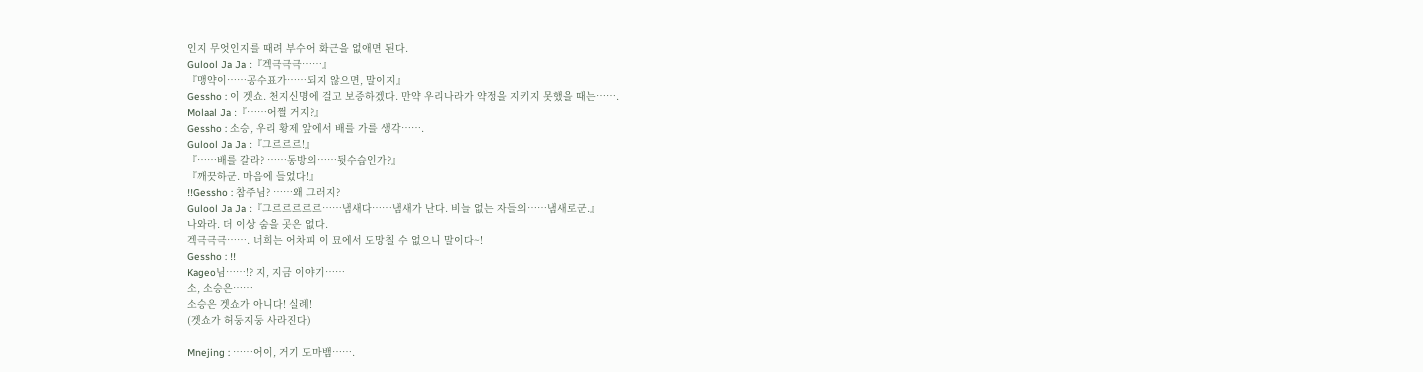인지 무엇인지를 때려 부수어 화근을 없애면 된다.
Gulool Ja Ja :『겍극극극……』
『맹약이……공수표가……되지 않으면, 말이지』
Gessho : 이 겟쇼. 천지신명에 걸고 보증하겠다. 만약 우리나라가 약정을 지키지 못했을 때는…….
Molaal Ja :『……어쩔 거지?』
Gessho : 소승, 우리 황제 앞에서 배를 가를 생각…….
Gulool Ja Ja :『그르르르!』
『……배를 갈라? ……동방의……뒷수습인가?』
『깨끗하군. 마음에 들었다!』
!!Gessho : 참주님? ……왜 그러지?
Gulool Ja Ja :『그르르르르르……냄새다……냄새가 난다. 비늘 없는 자들의……냄새로군.』
나와라. 더 이상 숨을 곳은 없다.
겍극극극……. 너희는 어차피 이 묘에서 도망칠 수 없으니 말이다~!
Gessho : !!
Kageo님……!? 지, 지금 이야기……
소, 소승은……
소승은 겟쇼가 아니다! 실례!
(겟쇼가 허둥지둥 사라진다)

Mnejing : ……어이, 거기 도마뱀…….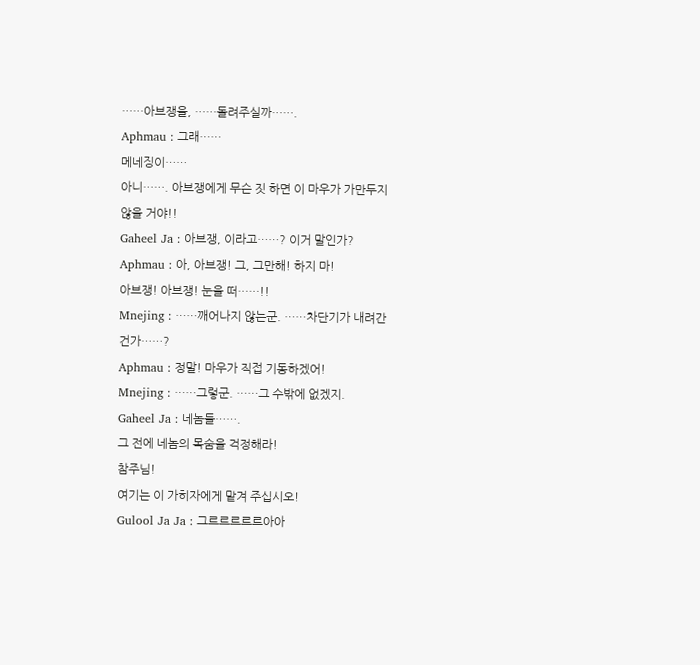……아브쟁을, ……돌려주실까…….
Aphmau : 그래……
메네징이……
아니……. 아브쟁에게 무슨 짓 하면 이 마우가 가만두지 않을 거야!!
Gaheel Ja : 아브쟁, 이라고……? 이거 말인가?
Aphmau : 아, 아브쟁! 그, 그만해! 하지 마!
아브쟁! 아브쟁! 눈을 떠……!!
Mnejing : ……깨어나지 않는군. ……차단기가 내려간 건가……?
Aphmau : 정말! 마우가 직접 기동하겠어!
Mnejing : ……그렇군. ……그 수밖에 없겠지.
Gaheel Ja : 네놈들…….
그 전에 네놈의 목숨을 걱정해라!
참주님!
여기는 이 가히자에게 맡겨 주십시오!
Gulool Ja Ja : 그르르르르르아아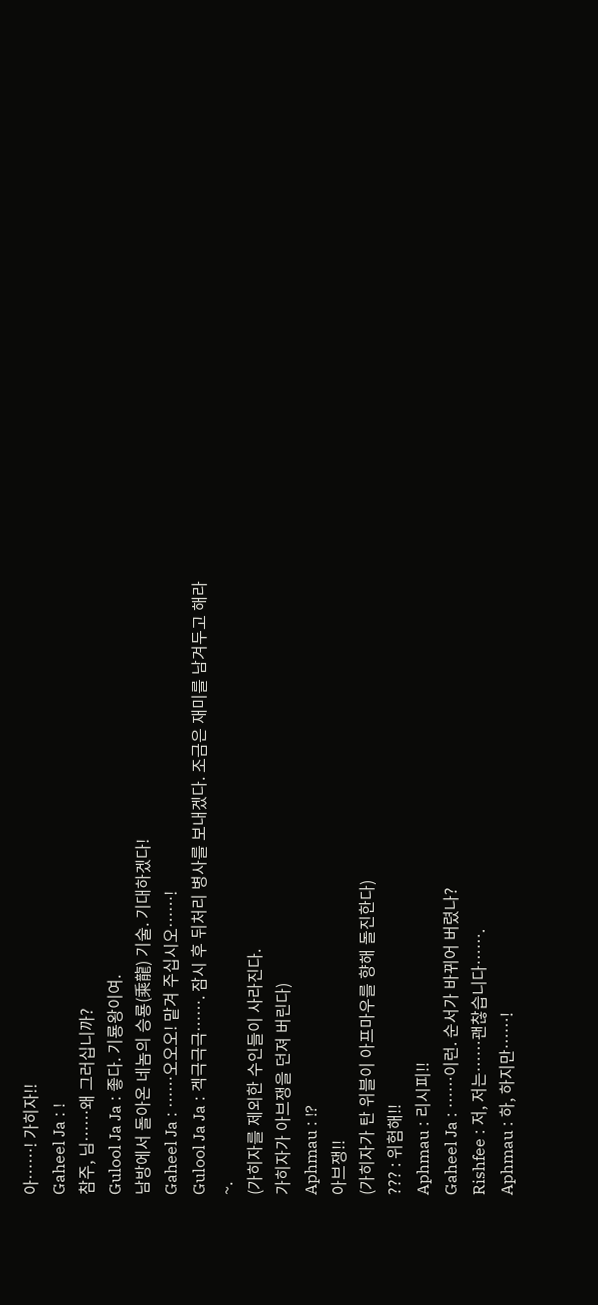아……! 가히자!!
Gaheel Ja : !
참주, 님……왜 그러십니까?
Gulool Ja Ja : 좋다. 기룡왕이여.
남방에서 돌아온 네놈의 승룡(乘龍) 기술. 기대하겠다!
Gaheel Ja : ……오오오! 맡겨 주십시오……!
Gulool Ja Ja : 겍극극극……. 잠시 후 뒤처리 병사를 보내겠다. 조금은 재미를 남겨두고 해라~.
(가히자를 제외한 수인들이 사라진다.
가히자가 아브쟁을 던져 버린다)
Aphmau : !?
아브쟁!!
(가히자가 탄 위블이 아프마우를 향해 돌진한다)
??? : 위험해!!
Aphmau : 리시피!!
Gaheel Ja : ……이런. 순서가 바뀌어 버렸나?
Rishfee : 저, 저는……괜찮습니다…….
Aphmau : 하, 하지만……!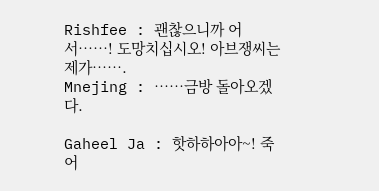Rishfee : 괜찮으니까 어서……! 도망치십시오! 아브쟁씨는 제가…….
Mnejing : ……금방 돌아오겠다.

Gaheel Ja : 핫하하아아~! 죽어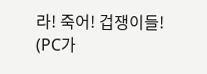라! 죽어! 겁쟁이들!
(PC가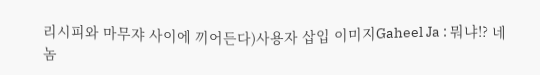리시피와 마무쟈 사이에 끼어든다)사용자 삽입 이미지Gaheel Ja : 뭐냐!? 네놈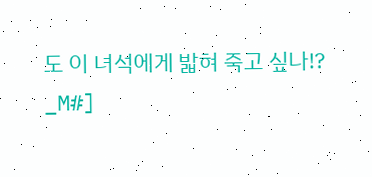도 이 녀석에게 밟혀 죽고 싶나!?
_M#]